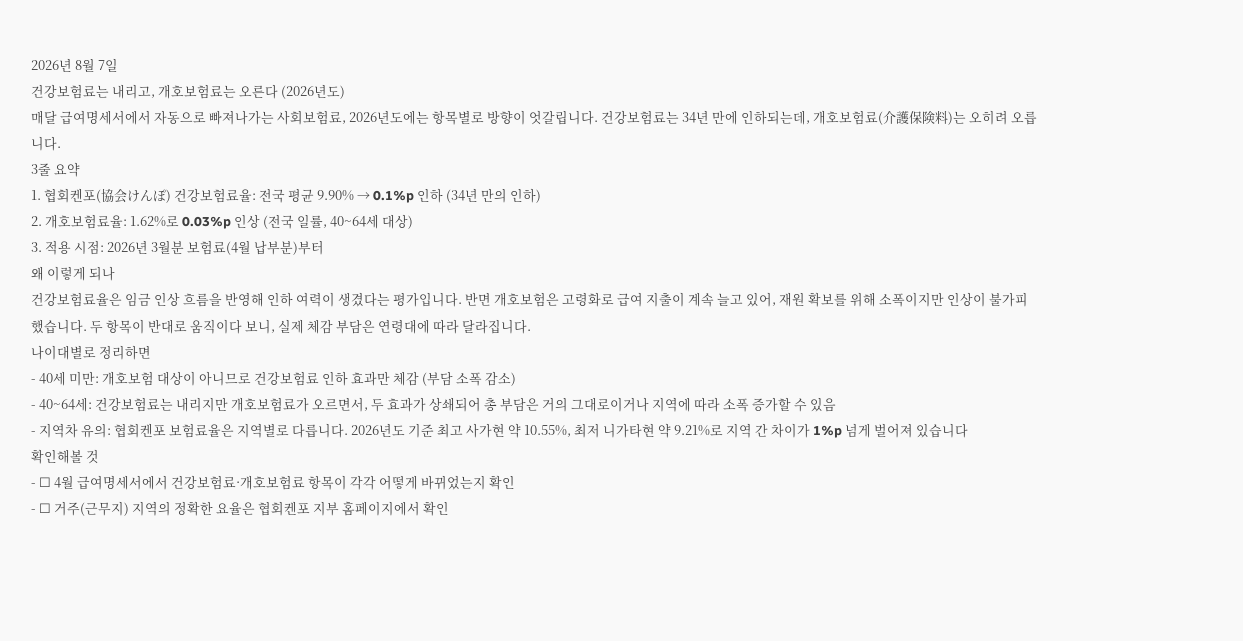2026년 8월 7일
건강보험료는 내리고, 개호보험료는 오른다 (2026년도)
매달 급여명세서에서 자동으로 빠져나가는 사회보험료, 2026년도에는 항목별로 방향이 엇갈립니다. 건강보험료는 34년 만에 인하되는데, 개호보험료(介護保険料)는 오히려 오릅니다.
3줄 요약
1. 협회켄포(協会けんぽ) 건강보험료율: 전국 평균 9.90% → 0.1%p 인하 (34년 만의 인하)
2. 개호보험료율: 1.62%로 0.03%p 인상 (전국 일률, 40~64세 대상)
3. 적용 시점: 2026년 3월분 보험료(4월 납부분)부터
왜 이렇게 되나
건강보험료율은 임금 인상 흐름을 반영해 인하 여력이 생겼다는 평가입니다. 반면 개호보험은 고령화로 급여 지출이 계속 늘고 있어, 재원 확보를 위해 소폭이지만 인상이 불가피했습니다. 두 항목이 반대로 움직이다 보니, 실제 체감 부담은 연령대에 따라 달라집니다.
나이대별로 정리하면
- 40세 미만: 개호보험 대상이 아니므로 건강보험료 인하 효과만 체감 (부담 소폭 감소)
- 40~64세: 건강보험료는 내리지만 개호보험료가 오르면서, 두 효과가 상쇄되어 총 부담은 거의 그대로이거나 지역에 따라 소폭 증가할 수 있음
- 지역차 유의: 협회켄포 보험료율은 지역별로 다릅니다. 2026년도 기준 최고 사가현 약 10.55%, 최저 니가타현 약 9.21%로 지역 간 차이가 1%p 넘게 벌어져 있습니다
확인해볼 것
- ☐ 4월 급여명세서에서 건강보험료·개호보험료 항목이 각각 어떻게 바뀌었는지 확인
- ☐ 거주(근무지) 지역의 정확한 요율은 협회켄포 지부 홈페이지에서 확인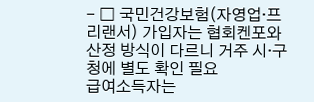- ☐ 국민건강보험(자영업·프리랜서) 가입자는 협회켄포와 산정 방식이 다르니 거주 시·구청에 별도 확인 필요
급여소득자는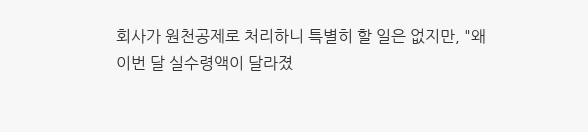회사가 원천공제로 처리하니 특별히 할 일은 없지만, "왜 이번 달 실수령액이 달라졌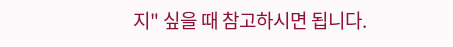지" 싶을 때 참고하시면 됩니다.